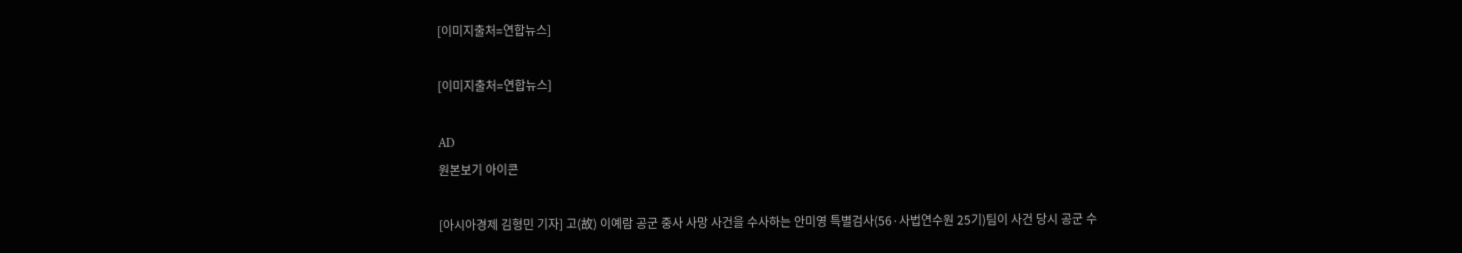[이미지출처=연합뉴스]

[이미지출처=연합뉴스]

AD
원본보기 아이콘

[아시아경제 김형민 기자] 고(故) 이예람 공군 중사 사망 사건을 수사하는 안미영 특별검사(56·사법연수원 25기)팀이 사건 당시 공군 수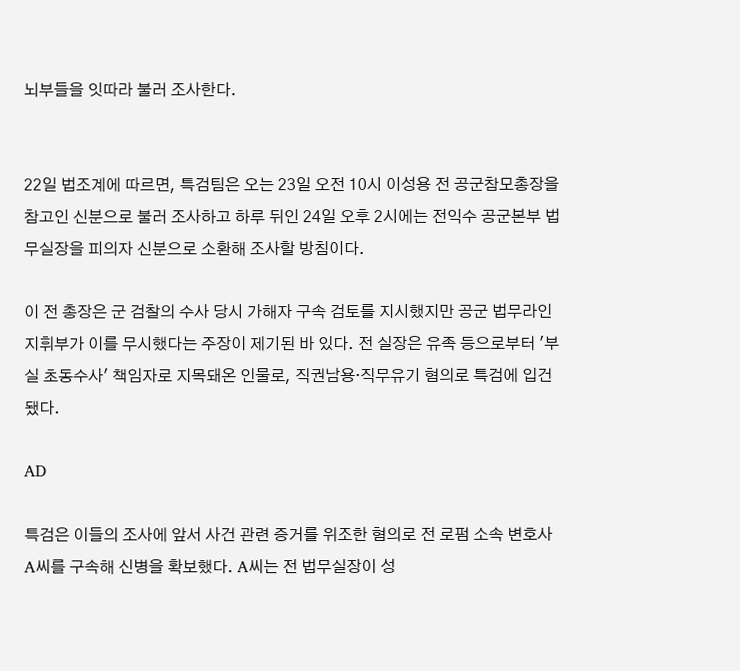뇌부들을 잇따라 불러 조사한다.


22일 법조계에 따르면, 특검팀은 오는 23일 오전 10시 이성용 전 공군참모총장을 참고인 신분으로 불러 조사하고 하루 뒤인 24일 오후 2시에는 전익수 공군본부 법무실장을 피의자 신분으로 소환해 조사할 방침이다.

이 전 총장은 군 검찰의 수사 당시 가해자 구속 검토를 지시했지만 공군 법무라인 지휘부가 이를 무시했다는 주장이 제기된 바 있다. 전 실장은 유족 등으로부터 '부실 초동수사' 책임자로 지목돼온 인물로, 직권남용·직무유기 혐의로 특검에 입건됐다.

AD

특검은 이들의 조사에 앞서 사건 관련 증거를 위조한 혐의로 전 로펌 소속 변호사 A씨를 구속해 신병을 확보했다. A씨는 전 법무실장이 성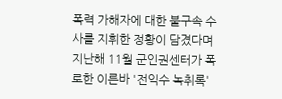폭력 가해자에 대한 불구속 수사를 지휘한 정황이 담겼다며 지난해 11월 군인권센터가 폭로한 이른바 '전익수 녹취록'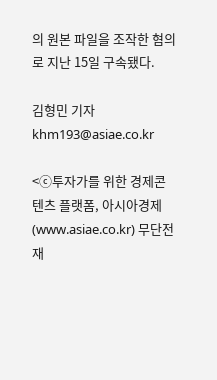의 원본 파일을 조작한 혐의로 지난 15일 구속됐다.

김형민 기자 khm193@asiae.co.kr

<ⓒ투자가를 위한 경제콘텐츠 플랫폼, 아시아경제(www.asiae.co.kr) 무단전재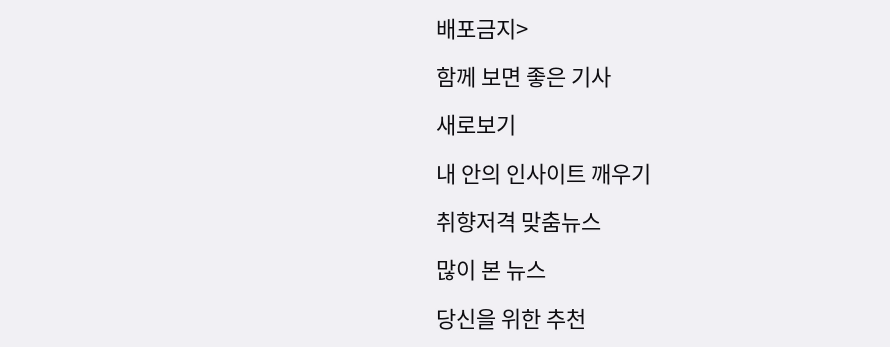배포금지>

함께 보면 좋은 기사

새로보기

내 안의 인사이트 깨우기

취향저격 맞춤뉴스

많이 본 뉴스

당신을 위한 추천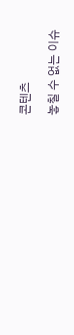콘텐츠

놓칠 수 없는 이슈